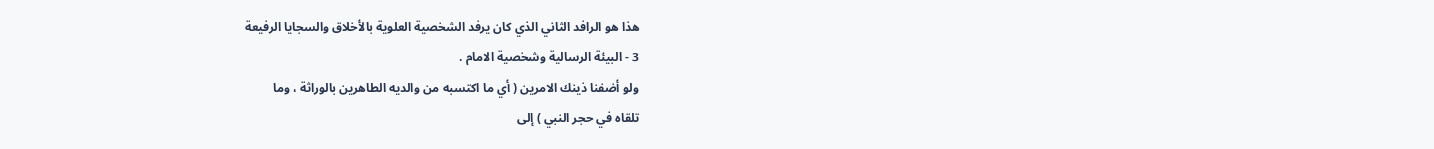هذا هو الرافد الثاني الذي كان يرفد الشخصية العلوية بالأخلاق والسجايا الرفيعة
3 - البيئة الرسالية وشخصية الامام .
ولو أضفنا ذينك الامرين ( أي ما اكتسبه من والديه الطاهرين بالوراثة ، وما
تلقاه في حجر النبي ) إلى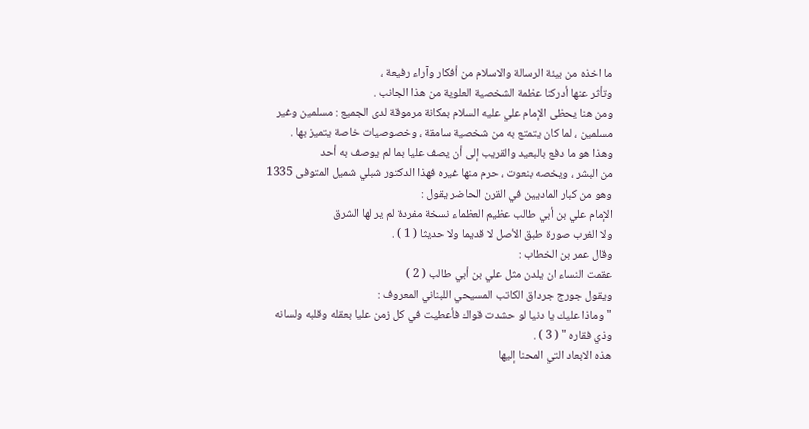ما اخذه من بيئة الرسالة والاسلام من أفكار وآراء رفيعة ،
وتأثر عنها أدركنا عظمة الشخصية العلوية من هذا الجانب .
ومن هنا يحظى الإمام علي عليه السلام بمكانة مرموقة لدى الجميع : مسلمين وغير
مسلمين ، لما كان يتمتع به من شخصية سامقة ، وخصوصيات خاصة يتميز بها .
وهذا هو ما دفع بالبعيد والقريب إلى أن يصف عليا بما لم يوصف به أحد
من البشر ، ويخصه بنعوت ، حرم منها غيره فهذا الدكتور شبلي شميل المتوفى 1335
وهو من كبار الماديين في القرن الحاضر يقول :
الإمام علي بن أبي طالب عظيم العظماء نسخة مفردة لم ير لها الشرق
ولا الغرب صورة طبق الأصل لا قديما ولا حديثا ( 1 ) .
وقال عمر بن الخطاب :
عقمت النساء ان يلدن مثل علي بن أبي طالب ( 2 )
ويقول جورج جرداق الكاتب المسيحي اللبناني المعروف :
" وماذا عليك يا دنيا لو حشدت قواك فأعطيت في كل زمن عليا بعقله وقلبه ولسانه
وذي فقاره " ( 3 ) .
هذه الابعاد التي المحنا إليها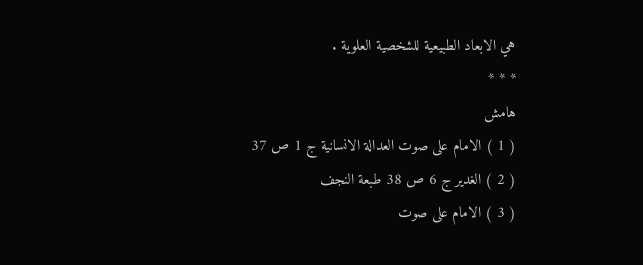هي الابعاد الطبيعية للشخصية العلوية .
* * *
هامش
( 1 ) الامام على صوت العدالة الانسانية ج 1 ص 37
( 2 ) الغدير ج 6 ص 38 طبعة النجف
( 3 ) الامام على صوت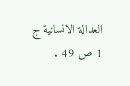العدالة الانسانية ج 1 ص 49 .